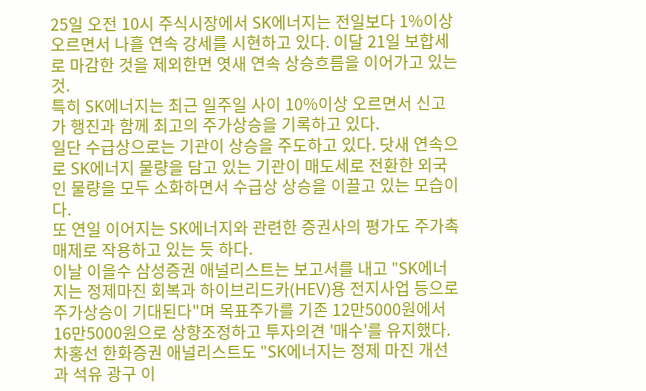25일 오전 10시 주식시장에서 SK에너지는 전일보다 1%이상 오르면서 나흘 연속 강세를 시현하고 있다. 이달 21일 보합세로 마감한 것을 제외한면 엿새 연속 상승흐름을 이어가고 있는 것.
특히 SK에너지는 최근 일주일 사이 10%이상 오르면서 신고가 행진과 함께 최고의 주가상승을 기록하고 있다.
일단 수급상으로는 기관이 상승을 주도하고 있다. 닷새 연속으로 SK에너지 물량을 담고 있는 기관이 매도세로 전환한 외국인 물량을 모두 소화하면서 수급상 상승을 이끌고 있는 모습이다.
또 연일 이어지는 SK에너지와 관련한 증권사의 평가도 주가촉매제로 작용하고 있는 듯 하다.
이날 이을수 삼성증권 애널리스트는 보고서를 내고 "SK에너지는 정제마진 회복과 하이브리드카(HEV)용 전지사업 등으로 주가상승이 기대된다"며 목표주가를 기존 12만5000원에서 16만5000원으로 상향조정하고 투자의견 '매수'를 유지했다.
차홍선 한화증권 애널리스트도 "SK에너지는 정제 마진 개선과 석유 광구 이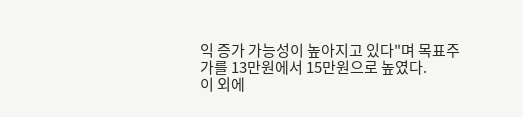익 증가 가능성이 높아지고 있다"며 목표주가를 13만원에서 15만원으로 높였다.
이 외에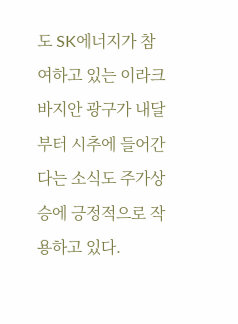도 SK에너지가 참여하고 있는 이라크 바지안 광구가 내달부터 시추에 들어간다는 소식도 주가상승에 긍정적으로 작용하고 있다.